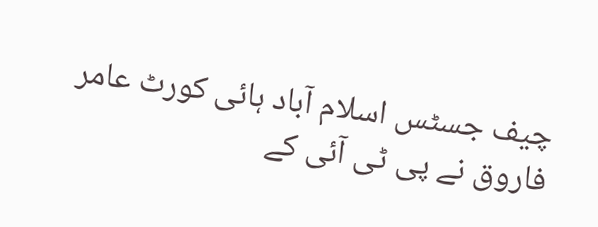چیف جسٹس اسلام آباد ہائی کورٹ عامر فاروق نے پی ٹی آئی کے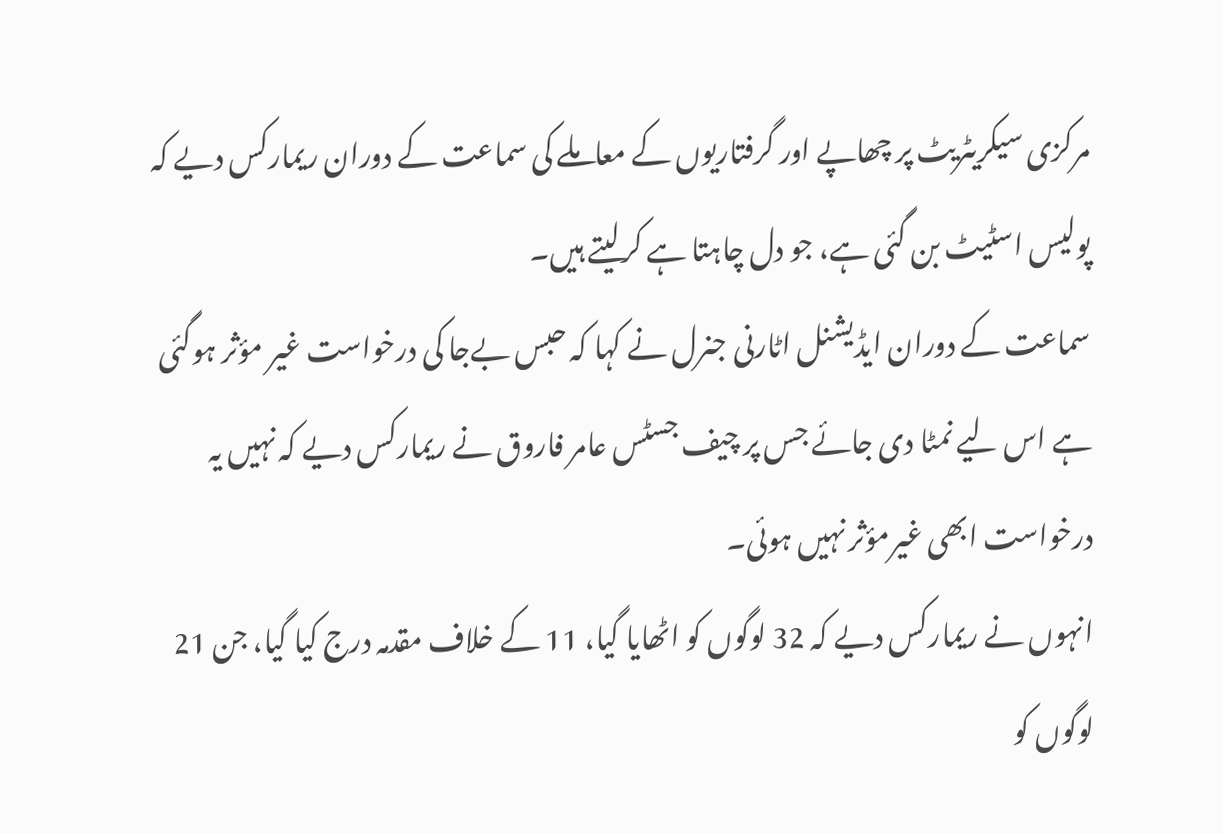مرکزی سیکریٹریٹ پر چھاپے اور گرفتاریوں کے معاملے کی سماعت کے دوران ریمارکس دیے کہ پولیس اسٹیٹ بن گئی ہے، جو دل چاہتا ہے کرلیتے ہیں۔
سماعت کے دوران ایڈیشنل اٹارنی جنرل نے کہا کہ حبس بےجا کی درخواست غیر مؤثر ہوگئی ہے اس لیے نمٹا دی جائے جس پر چیف جسٹس عامر فاروق نے ریمارکس دیے کہ نہیں یہ درخواست ابھی غیرمؤثر نہیں ہوئی۔
انہوں نے ریمارکس دیے کہ 32 لوگوں کو اٹھایا گیا، 11 کے خلاف مقدمہ درج کیا گیا، جن 21 لوگوں کو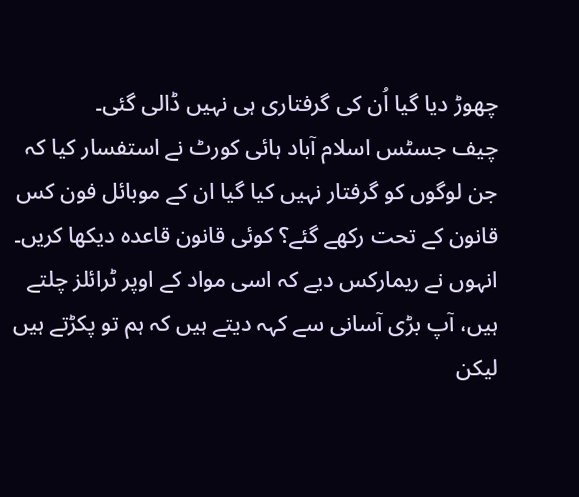چھوڑ دیا گیا اُن کی گرفتاری ہی نہیں ڈالی گئی۔
چیف جسٹس اسلام آباد ہائی کورٹ نے استفسار کیا کہ جن لوگوں کو گرفتار نہیں کیا گیا ان کے موبائل فون کس قانون کے تحت رکھے گئے؟ کوئی قانون قاعدہ دیکھا کریں۔
انہوں نے ریمارکس دیے کہ اسی مواد کے اوپر ٹرائلز چلتے ہیں، آپ بڑی آسانی سے کہہ دیتے ہیں کہ ہم تو پکڑتے ہیں لیکن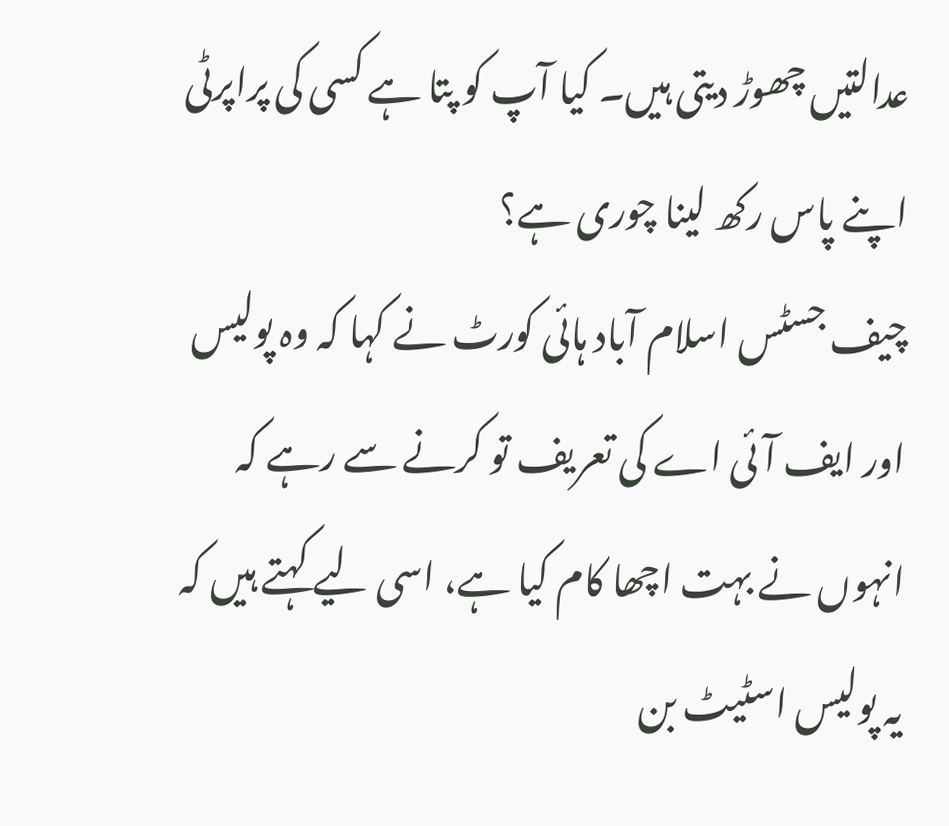عدالتیں چھوڑ دیتی ہیں۔ کیا آپ کو پتا ہے کسی کی پراپرٹی اپنے پاس رکھ لینا چوری ہے؟
چیف جسٹس اسلام آباد ہائی کورٹ نے کہا کہ وہ پولیس اور ایف آئی اے کی تعریف تو کرنے سے رہے کہ انہوں نے بہت اچھا کام کیا ہے، اسی لیے کہتے ہیں کہ یہ پولیس اسٹیٹ بن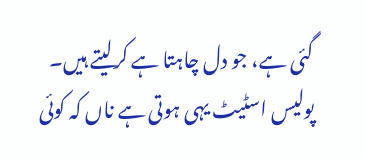گئی ہے، جو دل چاہتا ہے کرلیتے ہیں۔
پولیس اسٹیٹ یہی ہوتی ہے ناں کہ کوئی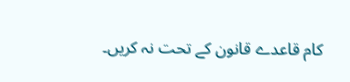کام قاعدے قانون کے تحت نہ کریں۔